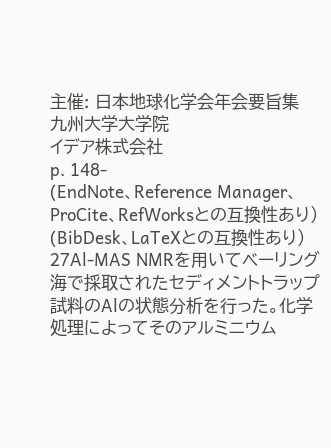主催: 日本地球化学会年会要旨集
九州大学大学院
イデア株式会社
p. 148-
(EndNote、Reference Manager、ProCite、RefWorksとの互換性あり)
(BibDesk、LaTeXとの互換性あり)
27Al-MAS NMRを用いてベーリング海で採取されたセディメントトラップ試料のAlの状態分析を行った。化学処理によってそのアルミニウム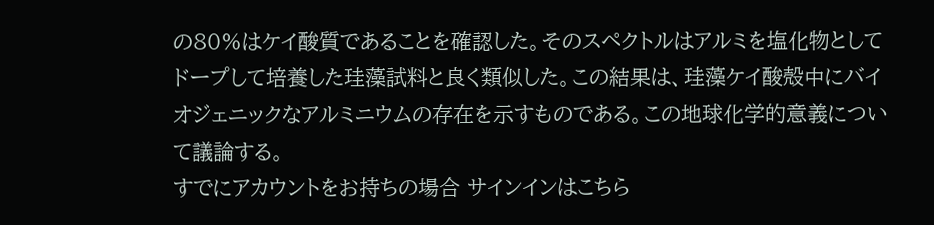の80%はケイ酸質であることを確認した。そのスペクトルはアルミを塩化物としてドープして培養した珪藻試料と良く類似した。この結果は、珪藻ケイ酸殻中にバイオジェニックなアルミニウムの存在を示すものである。この地球化学的意義について議論する。
すでにアカウントをお持ちの場合 サインインはこちら